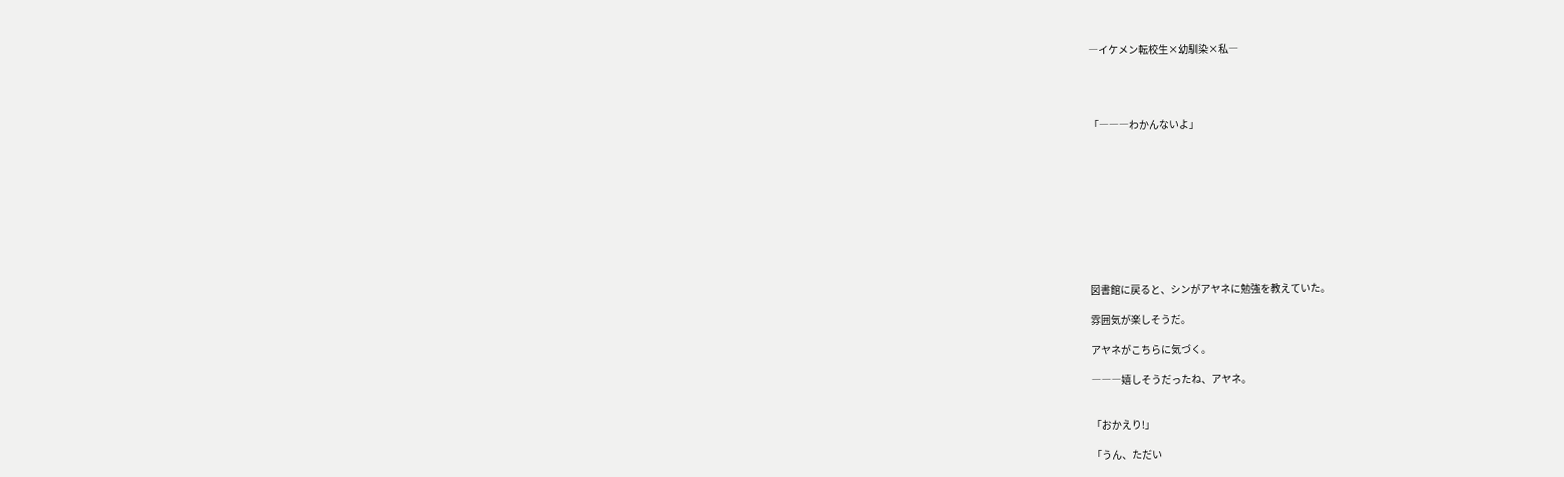―イケメン転校生×幼馴染×私―




「―――わかんないよ」










図書館に戻ると、シンがアヤネに勉強を教えていた。

雰囲気が楽しそうだ。

アヤネがこちらに気づく。

―――嬉しそうだったね、アヤネ。


「おかえり!」

「うん、ただい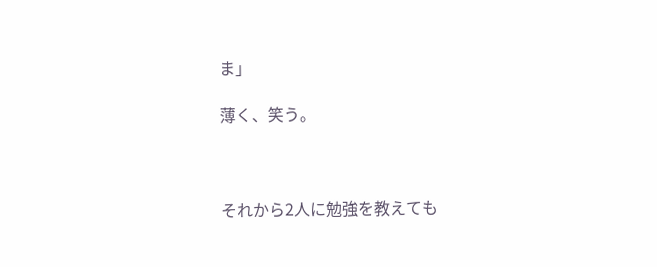ま」

薄く、笑う。



それから2人に勉強を教えても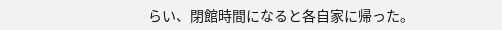らい、閉館時間になると各自家に帰った。